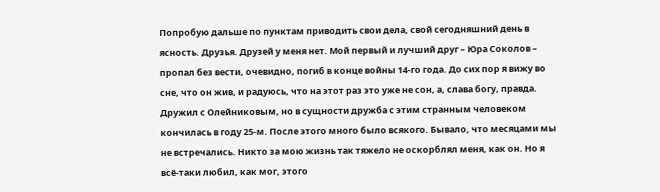Попробую дальше по пунктам приводить свои дела, свой сегодняшний день в ясность. Друзья. Друзей у меня нет. Мой первый и лучший друг – Юра Соколов – пропал без вести, очевидно, погиб в конце войны 14-го года. До сих пор я вижу во сне, что он жив, и радуюсь, что на этот раз это уже не сон, а, слава богу, правда. Дружил с Олейниковым, но в сущности дружба с этим странным человеком кончилась в году 25-м. После этого много было всякого. Бывало, что месяцами мы не встречались. Никто за мою жизнь так тяжело не оскорблял меня, как он. Но я всё-таки любил, как мог, этого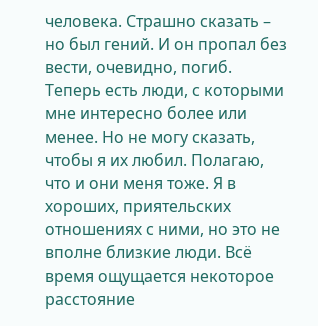человека. Страшно сказать – но был гений. И он пропал без вести, очевидно, погиб. Теперь есть люди, с которыми мне интересно более или менее. Но не могу сказать, чтобы я их любил. Полагаю, что и они меня тоже. Я в хороших, приятельских отношениях с ними, но это не вполне близкие люди. Всё время ощущается некоторое расстояние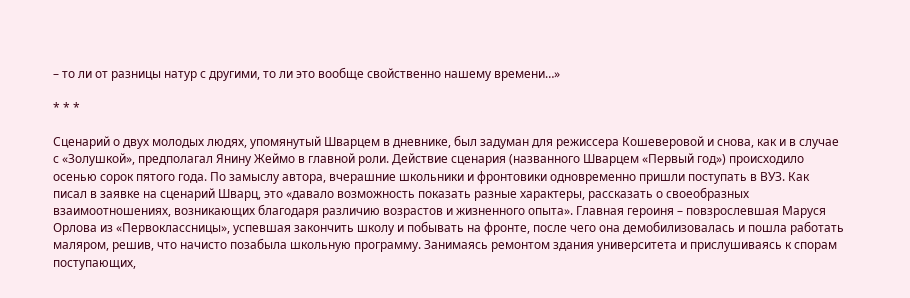– то ли от разницы натур с другими, то ли это вообще свойственно нашему времени…»

* * *

Сценарий о двух молодых людях, упомянутый Шварцем в дневнике, был задуман для режиссера Кошеверовой и снова, как и в случае с «Золушкой», предполагал Янину Жеймо в главной роли. Действие сценария (названного Шварцем «Первый год») происходило осенью сорок пятого года. По замыслу автора, вчерашние школьники и фронтовики одновременно пришли поступать в ВУЗ. Как писал в заявке на сценарий Шварц, это «давало возможность показать разные характеры, рассказать о своеобразных взаимоотношениях, возникающих благодаря различию возрастов и жизненного опыта». Главная героиня – повзрослевшая Маруся Орлова из «Первоклассницы», успевшая закончить школу и побывать на фронте, после чего она демобилизовалась и пошла работать маляром, решив, что начисто позабыла школьную программу. Занимаясь ремонтом здания университета и прислушиваясь к спорам поступающих,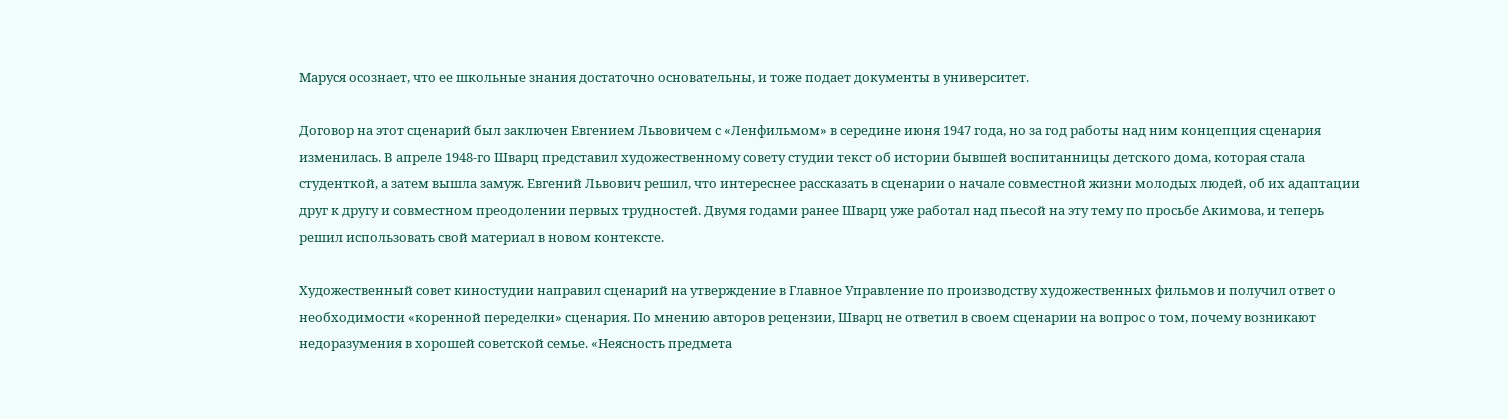Маруся осознает, что ее школьные знания достаточно основательны, и тоже подает документы в университет.

Договор на этот сценарий был заключен Евгением Львовичем с «Ленфильмом» в середине июня 1947 года, но за год работы над ним концепция сценария изменилась. В апреле 1948-го Шварц представил художественному совету студии текст об истории бывшей воспитанницы детского дома, которая стала студенткой, а затем вышла замуж. Евгений Львович решил, что интереснее рассказать в сценарии о начале совместной жизни молодых людей, об их адаптации друг к другу и совместном преодолении первых трудностей. Двумя годами ранее Шварц уже работал над пьесой на эту тему по просьбе Акимова, и теперь решил использовать свой материал в новом контексте.

Художественный совет киностудии направил сценарий на утверждение в Главное Управление по производству художественных фильмов и получил ответ о необходимости «коренной переделки» сценария. По мнению авторов рецензии, Шварц не ответил в своем сценарии на вопрос о том, почему возникают недоразумения в хорошей советской семье. «Неясность предмета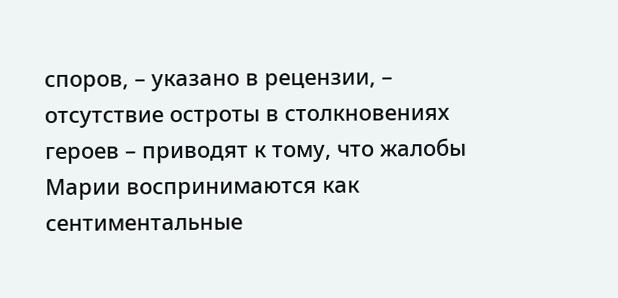споров, – указано в рецензии, – отсутствие остроты в столкновениях героев – приводят к тому, что жалобы Марии воспринимаются как сентиментальные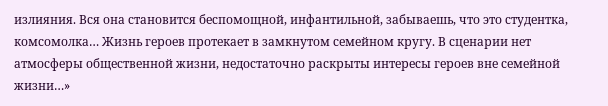излияния. Вся она становится беспомощной, инфантильной, забываешь, что это студентка, комсомолка… Жизнь героев протекает в замкнутом семейном кругу. В сценарии нет атмосферы общественной жизни, недостаточно раскрыты интересы героев вне семейной жизни…»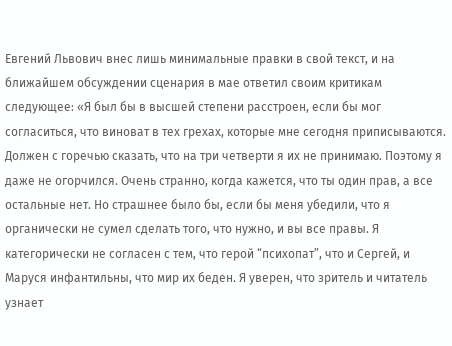Евгений Львович внес лишь минимальные правки в свой текст, и на ближайшем обсуждении сценария в мае ответил своим критикам следующее: «Я был бы в высшей степени расстроен, если бы мог согласиться, что виноват в тех грехах, которые мне сегодня приписываются. Должен с горечью сказать, что на три четверти я их не принимаю. Поэтому я даже не огорчился. Очень странно, когда кажется, что ты один прав, а все остальные нет. Но страшнее было бы, если бы меня убедили, что я органически не сумел сделать того, что нужно, и вы все правы. Я категорически не согласен с тем, что герой “психопат”, что и Сергей, и Маруся инфантильны, что мир их беден. Я уверен, что зритель и читатель узнает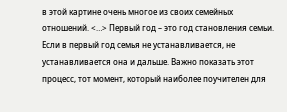в этой картине очень многое из своих семейных отношений. <…> Первый год – это год становления семьи. Если в первый год семья не устанавливается, не устанавливается она и дальше. Важно показать этот процесс, тот момент, который наиболее поучителен для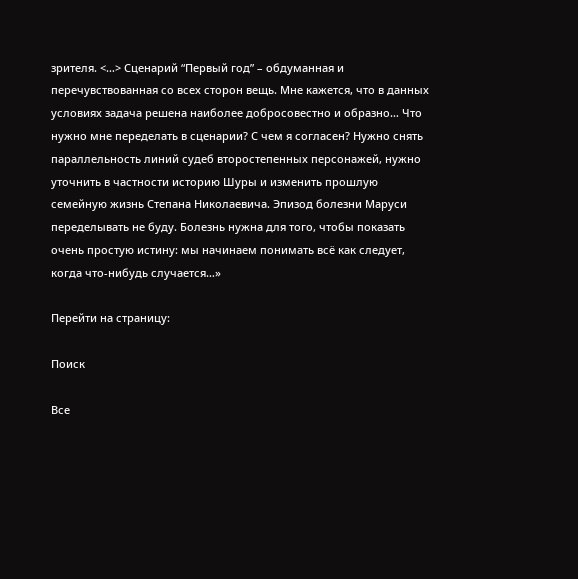зрителя. <…> Сценарий “Первый год” – обдуманная и перечувствованная со всех сторон вещь. Мне кажется, что в данных условиях задача решена наиболее добросовестно и образно… Что нужно мне переделать в сценарии? С чем я согласен? Нужно снять параллельность линий судеб второстепенных персонажей, нужно уточнить в частности историю Шуры и изменить прошлую семейную жизнь Степана Николаевича. Эпизод болезни Маруси переделывать не буду. Болезнь нужна для того, чтобы показать очень простую истину: мы начинаем понимать всё как следует, когда что-нибудь случается…»

Перейти на страницу:

Поиск

Все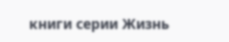книги серии Жизнь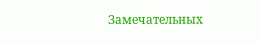Замечательных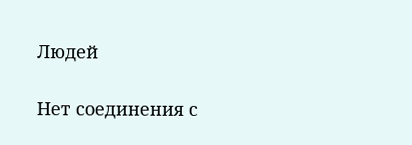Людей

Нет соединения с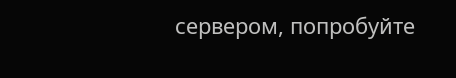сервером, попробуйте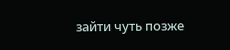зайти чуть позже